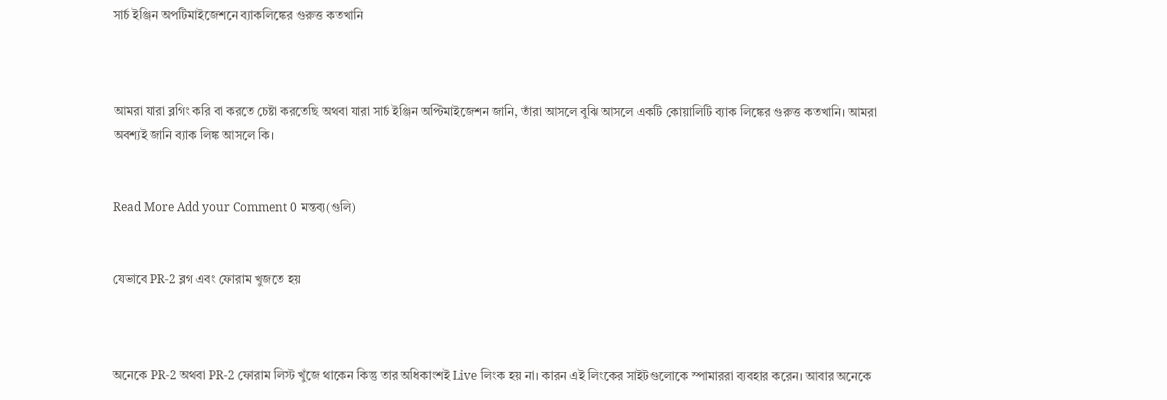সার্চ ইঞ্জিন অপটিমাইজেশনে ব্যাকলিঙ্কের গুরুত্ত কতখানি



আমরা যারা ব্লগিং করি বা করতে চেষ্টা করতেছি অথবা যারা সার্চ ইঞ্জিন অপ্টিমাইজেশন জানি, তাঁরা আসলে বুঝি আসলে একটি কোয়ালিটি ব্যাক লিঙ্কের গুরুত্ত কতখানি। আমরা অবশ্যই জানি ব্যাক লিঙ্ক আসলে কি।


Read More Add your Comment 0 মন্তব্য(গুলি)


যেভাবে PR-2 ব্লগ এবং ফোরাম খুজতে হয়



অনেকে PR-2 অথবা PR-2 ফোরাম লিস্ট খুঁজে থাকেন কিন্তু তার অধিকাংশই Live লিংক হয় না। কারন এই লিংকের সাইটগুলোকে স্পামাররা ব্যবহার করেন। আবার অনেকে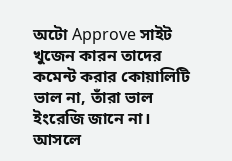অটো Approve সাইট খুজেন কারন তাদের কমেন্ট করার কোয়ালিটি ভাল না, তাঁরা ভাল ইংরেজি জানে না। আসলে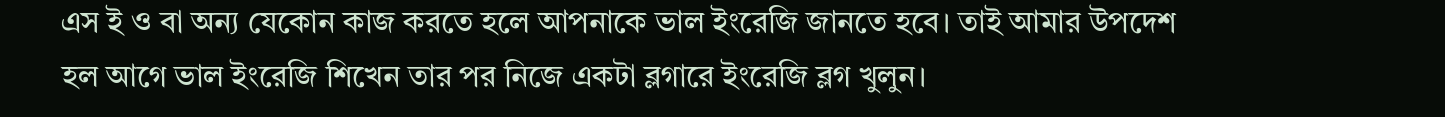এস ই ও বা অন্য যেকোন কাজ করতে হলে আপনাকে ভাল ইংরেজি জানতে হবে। তাই আমার উপদেশ হল আগে ভাল ইংরেজি শিখেন তার পর নিজে একটা ব্লগারে ইংরেজি ব্লগ খুলুন।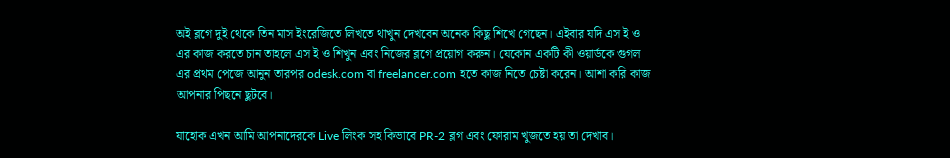অই ব্লগে দুই থেকে তিন মাস ইংরেজিতে লিখতে থাখুন দেখবেন অনেক কিছু শিখে গেছেন। এইবার যদি এস ই ও এর কাজ করতে চান তাহলে এস ই ও শিখুন এবং নিজের ব্লগে প্রয়োগ করুন। যেকোন একটি কী ওয়ার্ডকে গুগল এর প্রথম পেজে আনুন তারপর odesk.com বা freelancer.com হতে কাজ নিতে চেষ্টা করেন। আশা করি কাজ আপনার পিছনে ছুটবে।

যাহোক এখন আমি আপনাদেরকে Live লিংক সহ কিভাবে PR-2 ব্লগ এবং ফোরাম খুজতে হয় তা দেখাব।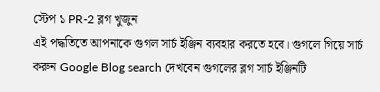স্টেপ ১ PR-2 ব্লগ খুজুন
এই পদ্ধতিতে আপনাকে গুগল সার্চ ইঞ্জিন ব্যবহার করতে হবে। গুগলে গিয়ে সার্চ করুন Google Blog search দেখবেন গুগলের ব্লগ সার্চ ইঞ্জিনটি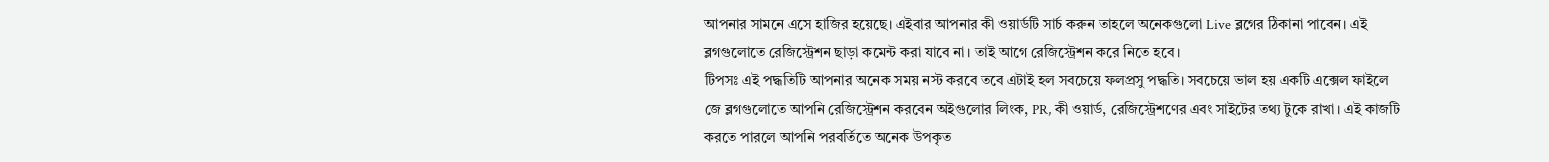আপনার সামনে এসে হাজির হয়েছে। এইবার আপনার কী ওয়ার্ডটি সার্চ করুন তাহলে অনেকগুলো Live ব্লগের ঠিকানা পাবেন। এই ব্লগগুলোতে রেজিস্ট্রেশন ছাড়া কমেন্ট করা যাবে না। তাই আগে রেজিস্ট্রেশন করে নিতে হবে।
টিপসঃ এই পদ্ধতিটি আপনার অনেক সময় নস্ট করবে তবে এটাই হল সবচেয়ে ফলপ্রসু পদ্ধতি। সবচেয়ে ভাল হয় একটি এক্সেল ফাইলে জে ব্লগগুলোতে আপনি রেজিস্ট্রেশন করবেন অইগুলোর লিংক, PR, কী ওয়ার্ড, রেজিস্ট্রেশণের এবং সাইটের তথ্য টুকে রাখা। এই কাজটি করতে পারলে আপনি পরবর্তিতে অনেক উপকৃত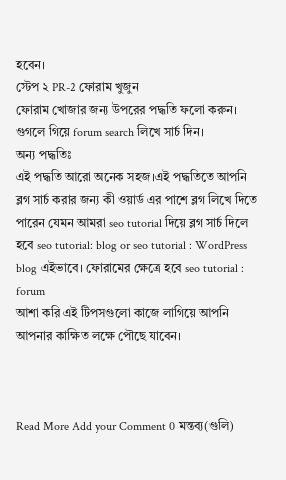হবেন।
স্টেপ ২ PR-2 ফোরাম খুজুন
ফোরাম খোজার জন্য উপরের পদ্ধতি ফলো করুন। গুগলে গিয়ে forum search লিখে সার্চ দিন।
অন্য পদ্ধতিঃ
এই পদ্ধতি আরো অনেক সহজ।এই পদ্ধতিতে আপনি ব্লগ সার্চ করার জন্য কী ওয়ার্ড এর পাশে ব্লগ লিখে দিতে পারেন যেমন আমরা seo tutorial দিয়ে ব্লগ সার্চ দিলে হবে seo tutorial: blog or seo tutorial : WordPress blog এইভাবে। ফোরামের ক্ষেত্রে হবে seo tutorial : forum
আশা করি এই টিপসগুলো কাজে লাগিয়ে আপনি আপনার কাক্ষিত লক্ষে পৌছে যাবেন।



Read More Add your Comment 0 মন্তব্য(গুলি)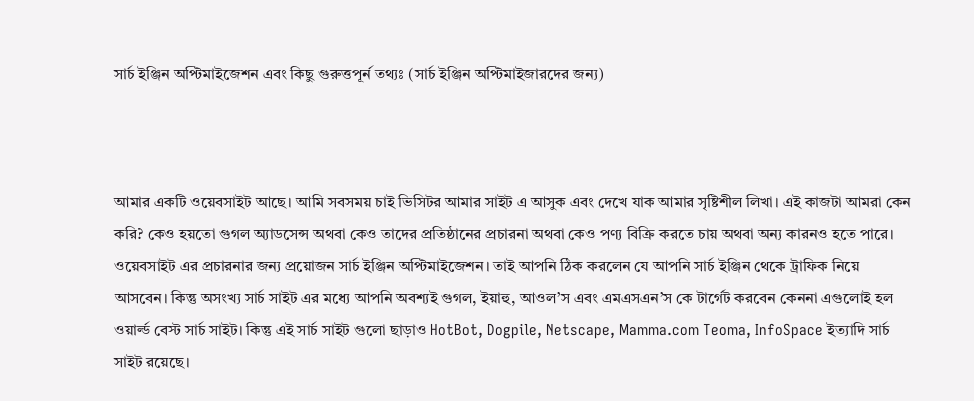সার্চ ইঞ্জিন অপ্টিমাইজেশন এবং কিছু গুরুত্তপূর্ন তথ্যঃ (সার্চ ইঞ্জিন অপ্টিমাইজারদের জন্য)



আমার একটি ওয়েবসাইট আছে। আমি সবসময় চাই ভিসিটর আমার সাইট এ আসুক এবং দেখে যাক আমার সৃষ্টিশীল লিখা। এই কাজটা আমরা কেন করি? কেও হয়তো গুগল অ্যাডসেন্স অথবা কেও তাদের প্রতিষ্ঠানের প্রচারনা অথবা কেও পণ্য বিক্রি করতে চায় অথবা অন্য কারনও হতে পারে। ওয়েবসাইট এর প্রচারনার জন্য প্রয়োজন সার্চ ইঞ্জিন অপ্টিমাইজেশন। তাই আপনি ঠিক করলেন যে আপনি সার্চ ইঞ্জিন থেকে ট্রাফিক নিয়ে আসবেন। কিন্তু অসংখ্য সার্চ সাইট এর মধ্যে আপনি অবশ্যই গুগল, ইয়াহু, আওল’স এবং এমএসএন’স কে টার্গেট করবেন কেননা এগুলোই হল ওয়ার্ল্ড বেস্ট সার্চ সাইট। কিন্তু এই সার্চ সাইট গুলো ছাড়াও HotBot, Dogpile, Netscape, Mamma.com Teoma, InfoSpace ইত্যাদি সার্চ সাইট রয়েছে।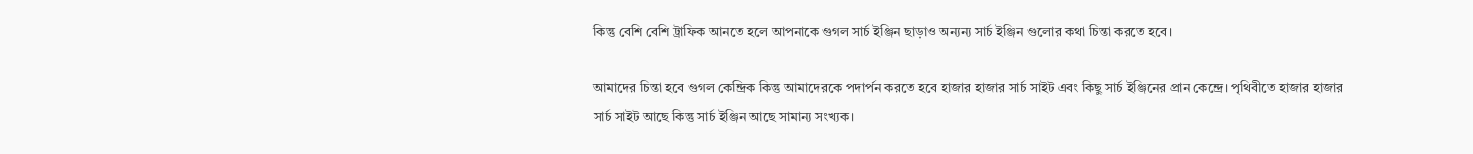কিন্তু বেশি বেশি ট্রাফিক আনতে হলে আপনাকে গুগল সার্চ ইঞ্জিন ছাড়াও অন্যন্য সার্চ ইঞ্জিন গুলোর কথা চিন্তা করতে হবে।

আমাদের চিন্তা হবে গুগল কেন্দ্রিক কিন্তু আমাদেরকে পদার্পন করতে হবে হাজার হাজার সার্চ সাইট এবং কিছু সার্চ ইঞ্জিনের প্রান কেন্দ্রে। পৃথিবীতে হাজার হাজার সার্চ সাইট আছে কিন্তু সার্চ ইঞ্জিন আছে সামান্য সংখ্যক।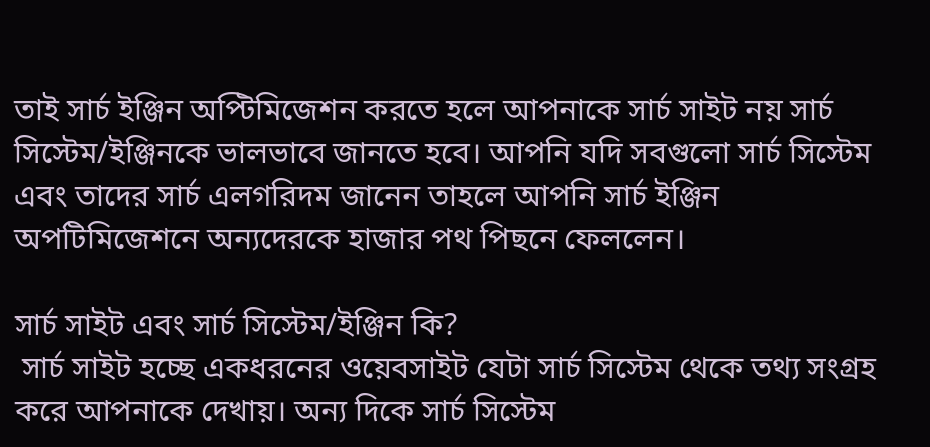তাই সার্চ ইঞ্জিন অপ্টিমিজেশন করতে হলে আপনাকে সার্চ সাইট নয় সার্চ সিস্টেম/ইঞ্জিনকে ভালভাবে জানতে হবে। আপনি যদি সবগুলো সার্চ সিস্টেম এবং তাদের সার্চ এলগরিদম জানেন তাহলে আপনি সার্চ ইঞ্জিন অপটিমিজেশনে অন্যদেরকে হাজার পথ পিছনে ফেললেন।

সার্চ সাইট এবং সার্চ সিস্টেম/ইঞ্জিন কি?
 সার্চ সাইট হচ্ছে একধরনের ওয়েবসাইট যেটা সার্চ সিস্টেম থেকে তথ্য সংগ্রহ করে আপনাকে দেখায়। অন্য দিকে সার্চ সিস্টেম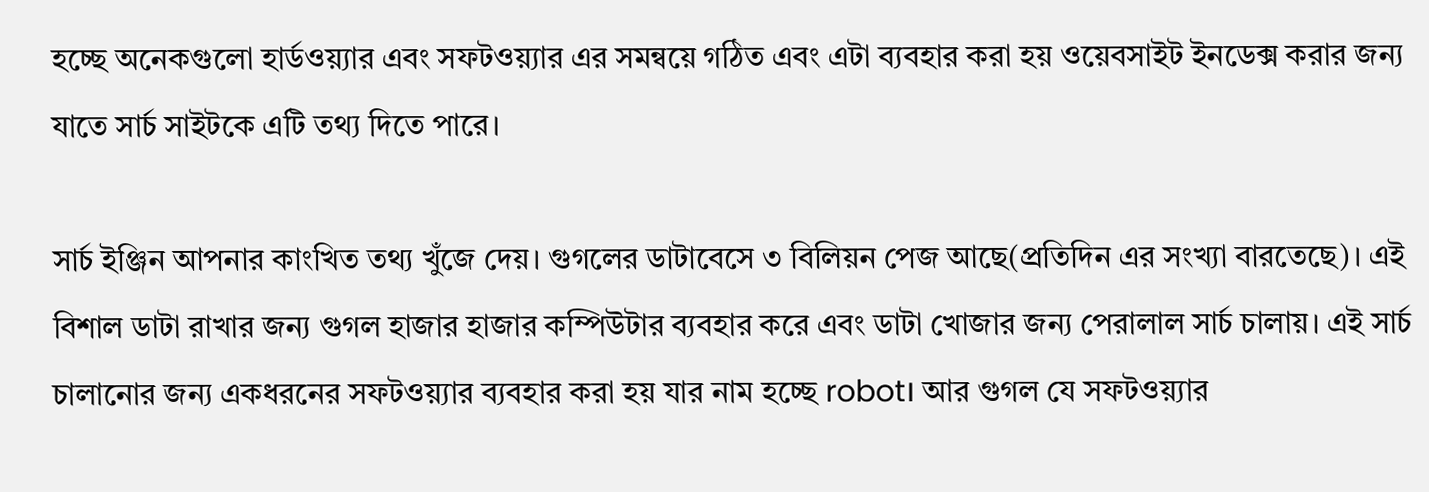হচ্ছে অনেকগুলো হার্ডওয়্যার এবং সফটওয়্যার এর সমন্বয়ে গঠিত এবং এটা ব্যবহার করা হয় ওয়েবসাইট ইনডেক্স করার জন্য যাতে সার্চ সাইটকে এটি তথ্য দিতে পারে।

সার্চ ইঞ্জিন আপনার কাংখিত তথ্য খুঁজে দেয়। গুগলের ডাটাবেসে ৩ বিলিয়ন পেজ আছে(প্রতিদিন এর সংখ্যা বারতেছে)। এই বিশাল ডাটা রাখার জন্য গুগল হাজার হাজার কম্পিউটার ব্যবহার করে এবং ডাটা খোজার জন্য পেরালাল সার্চ চালায়। এই সার্চ চালানোর জন্য একধরনের সফটওয়্যার ব্যবহার করা হয় যার নাম হচ্ছে robot। আর গুগল যে সফটওয়্যার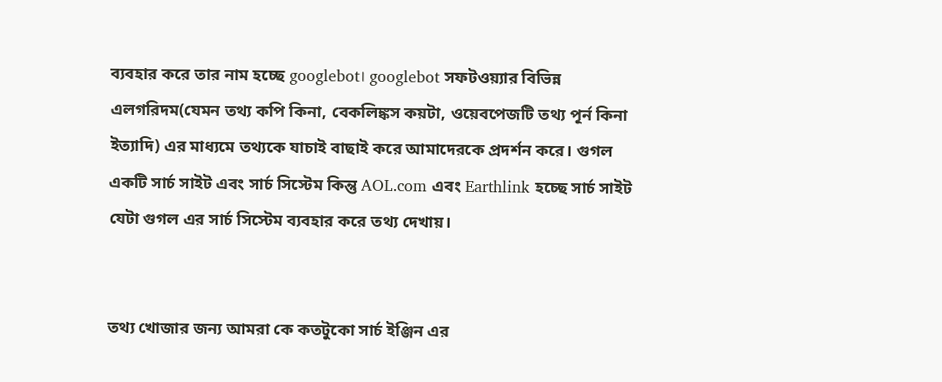ব্যবহার করে তার নাম হচ্ছে googlebot। googlebot সফটওয়্যার বিভিন্ন এলগরিদম(যেমন তথ্য কপি কিনা, বেকলিঙ্কস কয়টা, ওয়েবপেজটি তথ্য পূর্ন কিনা ইত্যাদি) এর মাধ্যমে তথ্যকে যাচাই বাছাই করে আমাদেরকে প্রদর্শন করে। গুগল একটি সার্চ সাইট এবং সার্চ সিস্টেম কিন্তু AOL.com এবং Earthlink হচ্ছে সার্চ সাইট যেটা গুগল এর সার্চ সিস্টেম ব্যবহার করে তথ্য দেখায়।


তথ্য খোজার জন্য আমরা কে কতটুকো সার্চ ইঞ্জিন এর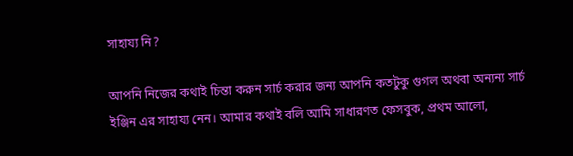সাহায্য নি?

আপনি নিজের কথাই চিন্তা করুন সার্চ করার জন্য আপনি কতটুকু গুগল অথবা অন্যন্য সার্চ ইঞ্জিন এর সাহায্য নেন। আমার কথাই বলি আমি সাধারণত ফেসবুক, প্রথম আলো,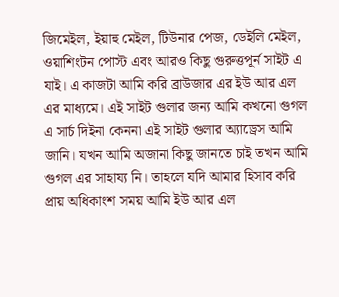জিমেইল, ইয়াহু মেইল, টিউনার পেজ, ডেইলি মেইল, ওয়াশিংটন পোস্ট এবং আরও কিছু গুরুত্তপূর্ন সাইট এ যাই। এ কাজটা আমি করি ব্রাউজার এর ইউ আর এল এর মাধ্যমে। এই সাইট গুলার জন্য আমি কখনো গুগল এ সার্চ দিইনা কেননা এই সাইট গুলার অ্যাড্রেস আমি জানি। যখন আমি অজানা কিছু জানতে চাই তখন আমি গুগল এর সাহায্য নি। তাহলে যদি আমার হিসাব করি প্রায় অধিকাংশ সময় আমি ইউ আর এল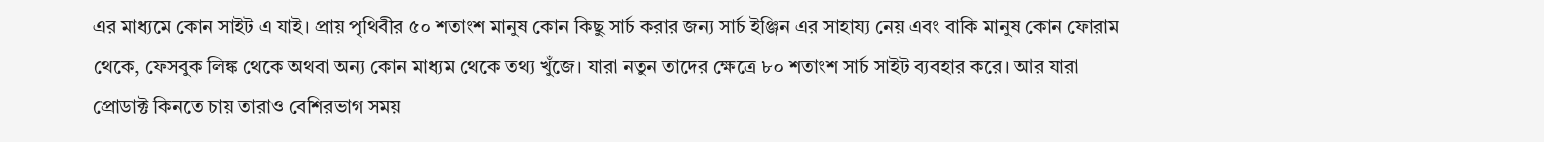এর মাধ্যমে কোন সাইট এ যাই। প্রায় পৃথিবীর ৫০ শতাংশ মানুষ কোন কিছু সার্চ করার জন্য সার্চ ইঞ্জিন এর সাহায্য নেয় এবং বাকি মানুষ কোন ফোরাম থেকে, ফেসবুক লিঙ্ক থেকে অথবা অন্য কোন মাধ্যম থেকে তথ্য খুঁজে। যারা নতুন তাদের ক্ষেত্রে ৮০ শতাংশ সার্চ সাইট ব্যবহার করে। আর যারা প্রোডাক্ট কিনতে চায় তারাও বেশিরভাগ সময়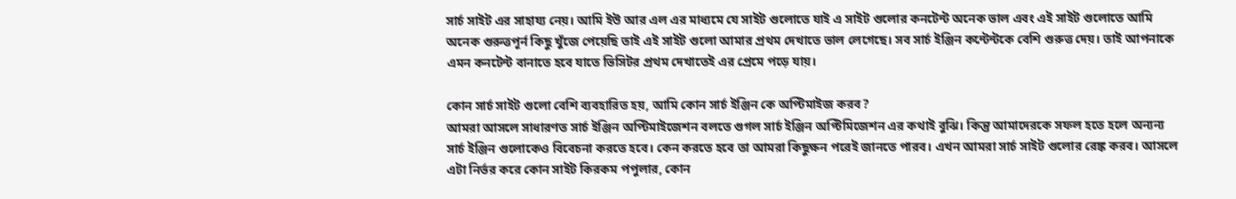সার্চ সাইট এর সাহায্য নেয়। আমি ইউ আর এল এর মাধ্যমে যে সাইট গুলোতে যাই এ সাইট গুলোর কনটেন্ট অনেক ভাল এবং এই সাইট গুলোতে আমি অনেক গুরুত্তপূর্ন কিছু খুঁজে পেয়েছি তাই এই সাইট গুলো আমার প্রথম দেখাতে ভাল লেগেছে। সব সার্চ ইঞ্জিন কন্টেন্টকে বেশি গুরুত্ত দেয়। তাই আপনাকে এমন কনটেন্ট বানাতে হবে যাতে ভিসিটর প্রথম দেখাতেই এর প্রেমে পড়ে যায়।

কোন সার্চ সাইট গুলো বেশি ব্যবহারিত হয়, আমি কোন সার্চ ইঞ্জিন কে অপ্টিমাইজ করব?
আমরা আসলে সাধারণত সার্চ ইঞ্জিন অপ্টিমাইজেশন বলতে গুগল সার্চ ইঞ্জিন অপ্টিমিজেশন এর কথাই বুঝি। কিন্তু আমাদেরকে সফল হতে হলে অন্যন্য সার্চ ইঞ্জিন গুলোকেও বিবেচনা করতে হবে। কেন করতে হবে তা আমরা কিছুক্ষন পরেই জানতে পারব। এখন আমরা সার্চ সাইট গুলোর রেঙ্ক করব। আসলে এটা নির্ভর করে কোন সাইট কিরকম পপুলার, কোন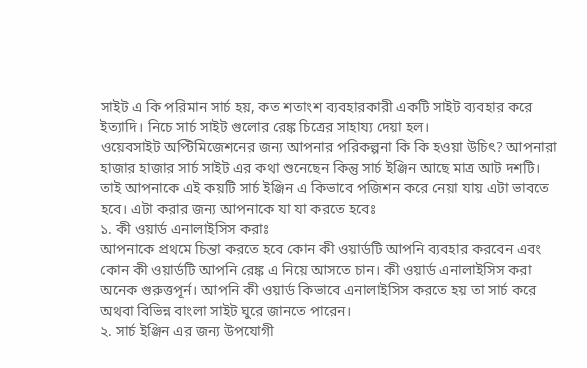সাইট এ কি পরিমান সার্চ হয়, কত শতাংশ ব্যবহারকারী একটি সাইট ব্যবহার করে ইত্যাদি। নিচে সার্চ সাইট গুলোর রেঙ্ক চিত্রের সাহায্য দেয়া হল।
ওয়েবসাইট অপ্টিমিজেশনের জন্য আপনার পরিকল্পনা কি কি হওয়া উচিৎ? আপনারা হাজার হাজার সার্চ সাইট এর কথা শুনেছেন কিন্তু সার্চ ইঞ্জিন আছে মাত্র আট দশটি। তাই আপনাকে এই কয়টি সার্চ ইঞ্জিন এ কিভাবে পজিশন করে নেয়া যায় এটা ভাবতে হবে। এটা করার জন্য আপনাকে যা যা করতে হবেঃ
১. কী ওয়ার্ড এনালাইসিস করাঃ
আপনাকে প্রথমে চিন্তা করতে হবে কোন কী ওয়ার্ডটি আপনি ব্যবহার করবেন এবং কোন কী ওয়ার্ডটি আপনি রেঙ্ক এ নিয়ে আসতে চান। কী ওয়ার্ড এনালাইসিস করা অনেক গুরুত্তপূর্ন। আপনি কী ওয়ার্ড কিভাবে এনালাইসিস করতে হয় তা সার্চ করে অথবা বিভিন্ন বাংলা সাইট ঘুরে জানতে পারেন।
২. সার্চ ইঞ্জিন এর জন্য উপযোগী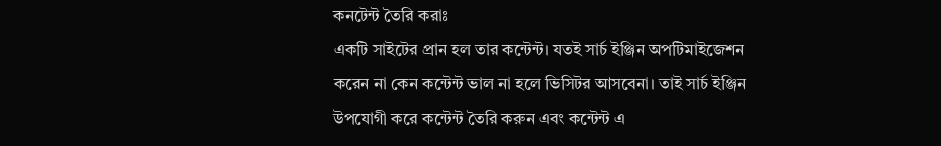কনটেন্ট তৈরি করাঃ
একটি সাইটের প্রান হল তার কন্টেন্ট। যতই সার্চ ইঞ্জিন অপটিমাইজেশন করেন না কেন কন্টেন্ট ভাল না হলে ভিসিটর আসবেনা। তাই সার্চ ইঞ্জিন উপযোগী করে কন্টেন্ট তৈরি করুন এবং কন্টেন্ট এ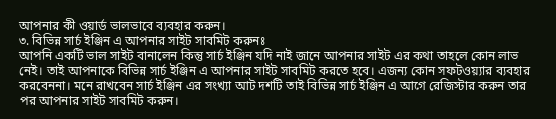আপনার কী ওয়ার্ড ভালভাবে ব্যবহার করুন।
৩. বিভিন্ন সার্চ ইঞ্জিন এ আপনার সাইট সাবমিট করুনঃ
আপনি একটি ভাল সাইট বানালেন কিন্তু সার্চ ইঞ্জিন যদি নাই জানে আপনার সাইট এর কথা তাহলে কোন লাভ নেই। তাই আপনাকে বিভিন্ন সার্চ ইঞ্জিন এ আপনার সাইট সাবমিট করতে হবে। এজন্য কোন সফটওয়্যার ব্যবহার করবেননা। মনে রাখবেন সার্চ ইঞ্জিন এর সংখ্যা আট দশটি তাই বিভিন্ন সার্চ ইঞ্জিন এ আগে রেজিস্টার করুন তার পর আপনার সাইট সাবমিট করুন।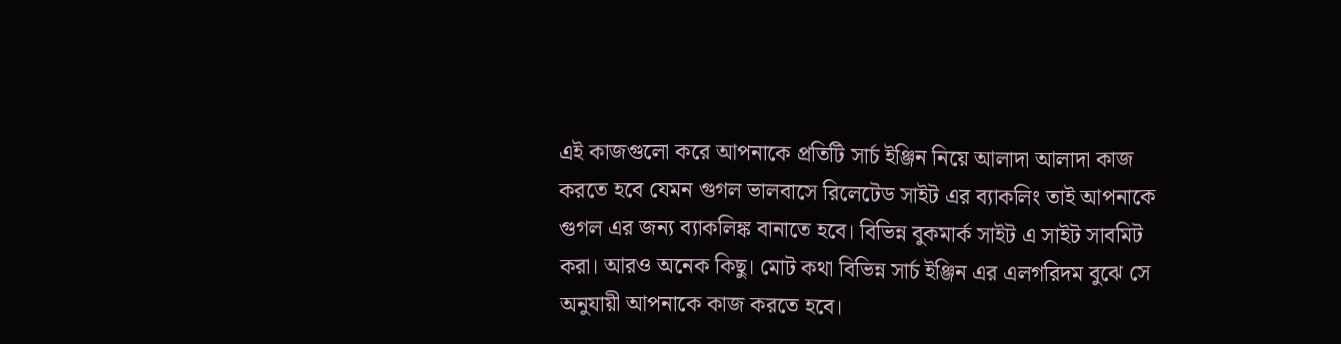এই কাজগুলো করে আপনাকে প্রতিটি সার্চ ইঞ্জিন নিয়ে আলাদা আলাদা কাজ করতে হবে যেমন গুগল ভালবাসে রিলেটেড সাইট এর ব্যাকলিং তাই আপনাকে গুগল এর জন্য ব্যাকলিঙ্ক বানাতে হবে। বিভিন্ন বুকমার্ক সাইট এ সাইট সাবমিট করা। আরও অনেক কিছু। মোট কথা বিভিন্ন সার্চ ইঞ্জিন এর এলগরিদম বুঝে সে অনুযায়ী আপনাকে কাজ করতে হবে।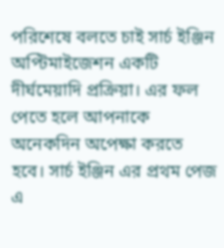পরিশেষে বলতে চাই সার্চ ইঞ্জিন অপ্টিমাইজেশন একটি দীর্ঘমেয়াদি প্রক্রিয়া। এর ফল পেতে হলে আপনাকে অনেকদিন অপেক্ষা করতে হবে। সার্চ ইঞ্জিন এর প্রথম পেজ এ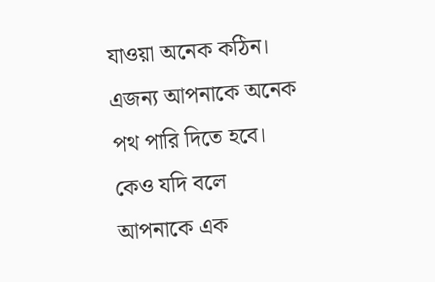যাওয়া অনেক কঠিন। এজন্য আপনাকে অনেক পথ পারি দিতে হবে। কেও যদি বলে আপনাকে এক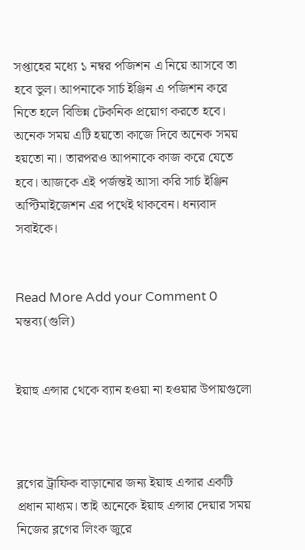সপ্তাহের মধ্যে ১ নম্বর পজিশন এ নিয়ে আসবে তা হবে ভুল। আপনাকে সার্চ ইঞ্জিন এ পজিশন করে নিতে হলে বিভিন্ন টেকনিক প্রয়োগ করতে হবে। অনেক সময় এটি হয়তো কাজে দিবে অনেক সময় হয়তো না। তারপরও আপনাকে কাজ করে যেতে হবে। আজকে এই পর্জন্তই আসা করি সার্চ ইঞ্জিন অপ্টিমাইজেশন এর পথেই থাকবেন। ধন্যবাদ সবাইকে।


Read More Add your Comment 0 মন্তব্য(গুলি)


ইয়াহু এন্সার থেকে ব্যান হওয়া না হওয়ার উপায়গুলো



ব্লগের ট্রাফিক বাড়ানোর জন্য ইয়াহু এন্সার একটি প্রধান মাধ্যম। তাই অনেকে ইয়াহু এন্সার দেয়ার সময় নিজের ব্লগের লিংক জুরে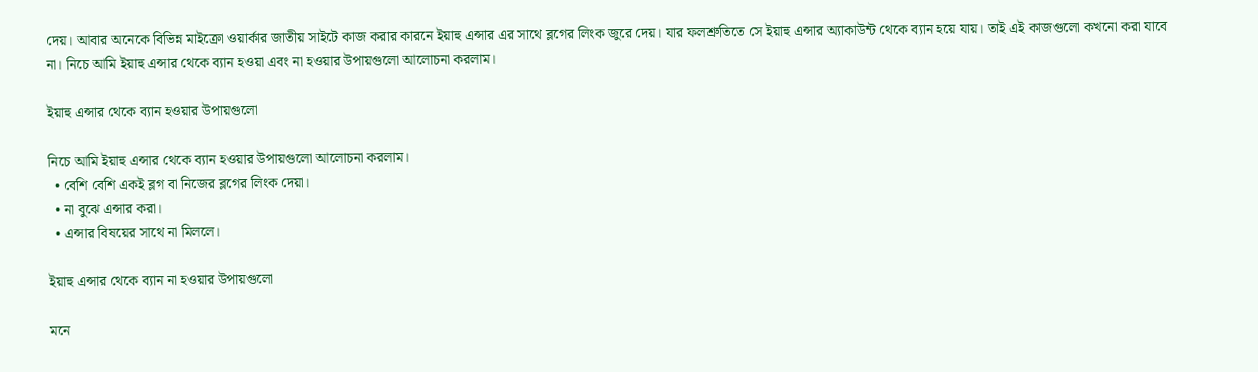দেয়। আবার অনেকে বিভিন্ন মাইক্রো ওয়ার্কার জাতীয় সাইটে কাজ করার কারনে ইয়াহু এন্সার এর সাথে ব্লগের লিংক জুরে দেয়। যার ফলশ্রুতিতে সে ইয়াহু এন্সার অ্যাকাউন্ট থেকে ব্যান হয়ে যায়। তাই এই কাজগুলো কখনো করা যাবে না। নিচে আমি ইয়াহু এন্সার থেকে ব্যান হওয়া এবং না হওয়ার উপায়গুলো আলোচনা করলাম।

ইয়াহু এন্সার থেকে ব্যান হওয়ার উপায়গুলো

নিচে আমি ইয়াহু এন্সার থেকে ব্যান হওয়ার উপায়গুলো আলোচনা করলাম।
  • বেশি বেশি একই ব্লগ বা নিজের ব্লগের লিংক দেয়া।
  • না বুঝে এন্সার করা।
  • এন্সার বিষয়ের সাথে না মিললে।

ইয়াহু এন্সার থেকে ব্যান না হওয়ার উপায়গুলো

মনে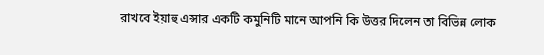রাখবে ইয়াহু এন্সার একটি কমুনিটি মানে আপনি কি উত্তর দিলেন তা বিভিন্ন লোক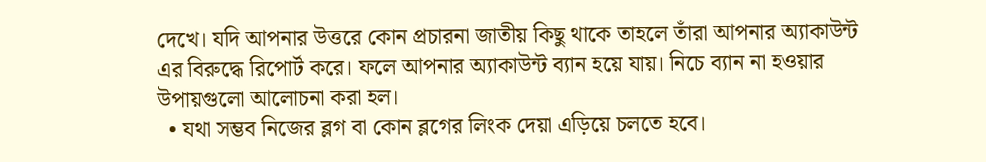দেখে। যদি আপনার উত্তরে কোন প্রচারনা জাতীয় কিছু থাকে তাহলে তাঁরা আপনার অ্যাকাউন্ট এর বিরুদ্ধে রিপোর্ট করে। ফলে আপনার অ্যাকাউন্ট ব্যান হয়ে যায়। নিচে ব্যান না হওয়ার উপায়গুলো আলোচনা করা হল।
  • যথা সম্ভব নিজের ব্লগ বা কোন ব্লগের লিংক দেয়া এড়িয়ে চলতে হবে।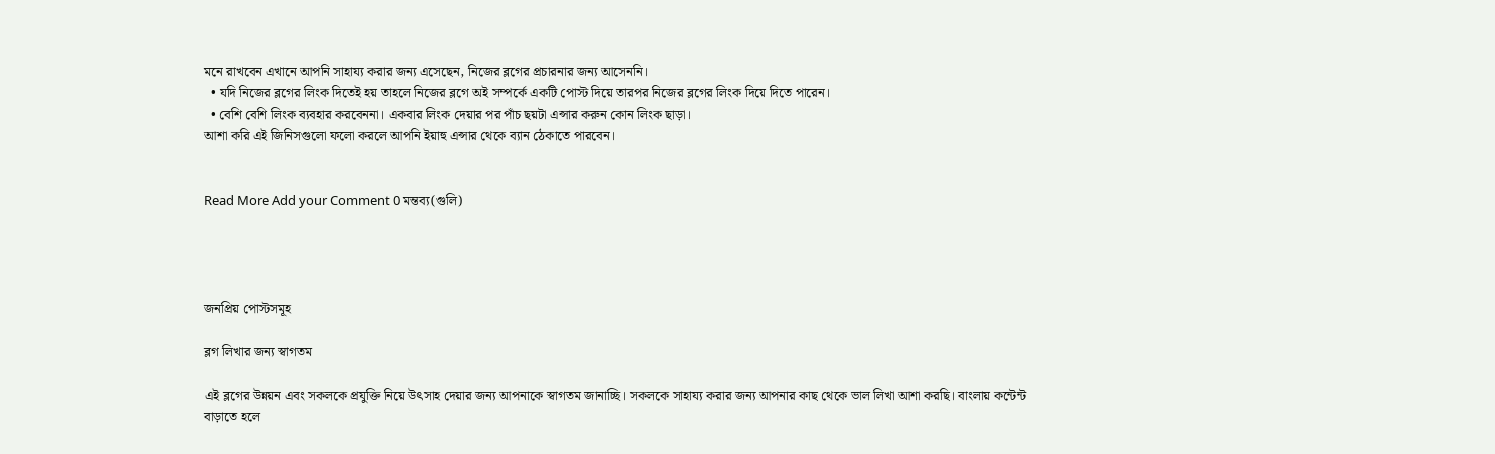মনে রাখবেন এখানে আপনি সাহায্য করার জন্য এসেছেন, নিজের ব্লগের প্রচারনার জন্য আসেননি।
  • যদি নিজের ব্লগের লিংক দিতেই হয় তাহলে নিজের ব্লগে অই সম্পর্কে একটি পোস্ট দিয়ে তারপর নিজের ব্লগের লিংক দিয়ে দিতে পারেন।
  • বেশি বেশি লিংক ব্যবহার করবেননা। একবার লিংক দেয়ার পর পাঁচ ছয়টা এন্সার করুন কোন লিংক ছাড়া।
আশা করি এই জিনিসগুলো ফলো করলে আপনি ইয়াহু এন্সার থেকে ব্যান ঠেকাতে পারবেন।


Read More Add your Comment 0 মন্তব্য(গুলি)




জনপ্রিয় পোস্টসমূহ

ব্লগ লিখার জন্য স্বাগতম

এই ব্লগের উন্নয়ন এবং সকলকে প্রযুক্তি নিয়ে উৎসাহ দেয়ার জন্য আপনাকে স্বাগতম জানাচ্ছি। সকলকে সাহায্য করার জন্য আপনার কাছ থেকে ভাল লিখা আশা করছি। বাংলায় কন্টেন্ট বাড়াতে হলে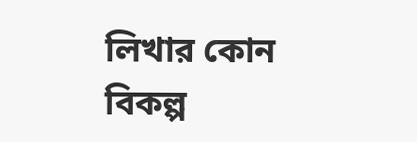লিখার কোন বিকল্প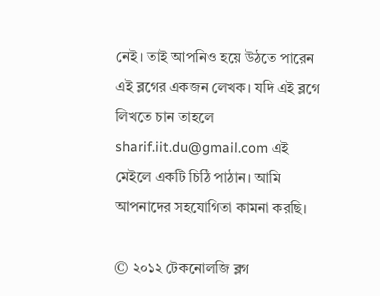নেই। তাই আপনিও হয়ে উঠতে পারেন এই ব্লগের একজন লেখক। যদি এই ব্লগে লিখতে চান তাহলে sharif.iit.du@gmail.com এই মেইলে একটি চিঠি পাঠান। আমি আপনাদের সহযোগিতা কামনা করছি।

© ২০১২ টেকনোলজি ব্লগ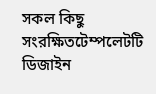সকল কিছু সংরক্ষিতটেম্পলেটটি ডিজাইন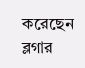করেছেন ব্লগার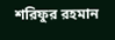শরিফুর রহমান